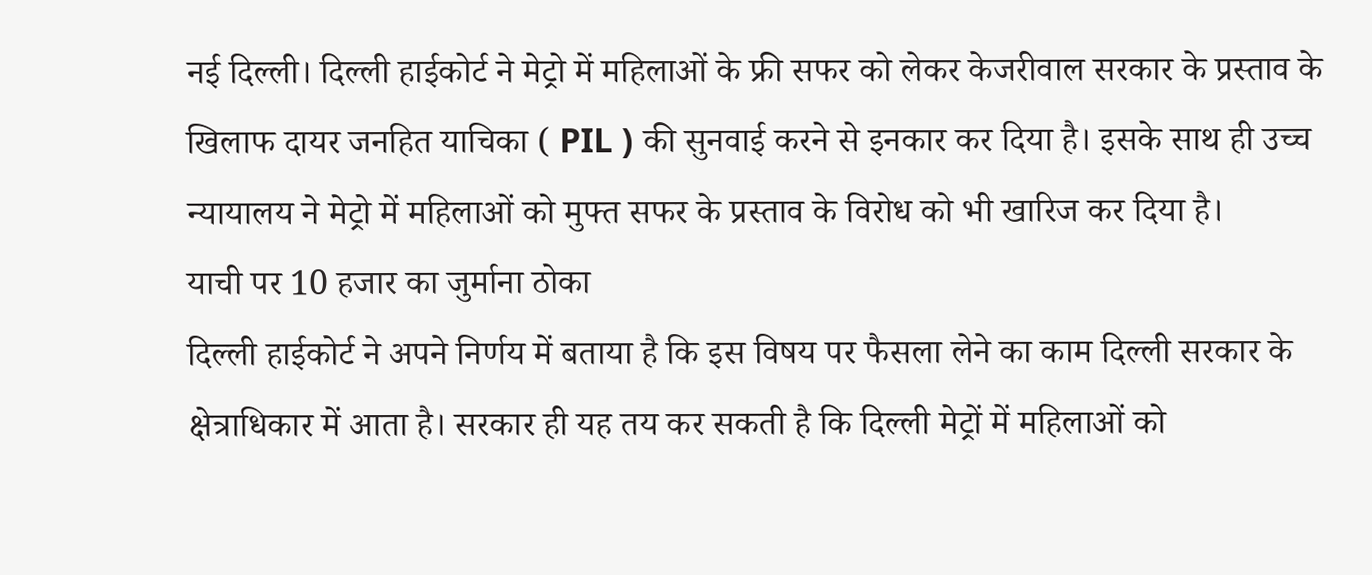नई दिल्ली। दिल्ली हाईकोर्ट ने मेट्रो में महिलाओं के फ्री सफर को लेकर केजरीवाल सरकार के प्रस्ताव के खिलाफ दायर जनहित याचिका ( PIL ) की सुनवाई करने से इनकार कर दिया है। इसके साथ ही उच्च न्यायालय ने मेट्रो में महिलाओं को मुफ्त सफर के प्रस्ताव के विरोध को भी खारिज कर दिया है।
याची पर 10 हजार का जुर्माना ठोका
दिल्ली हाईकोर्ट ने अपने निर्णय में बताया है कि इस विषय पर फैसला लेने का काम दिल्ली सरकार के क्षेत्राधिकार में आता है। सरकार ही यह तय कर सकती है कि दिल्ली मेट्रों में महिलाओं को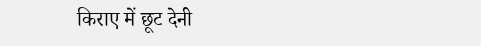किराए में छूट देनी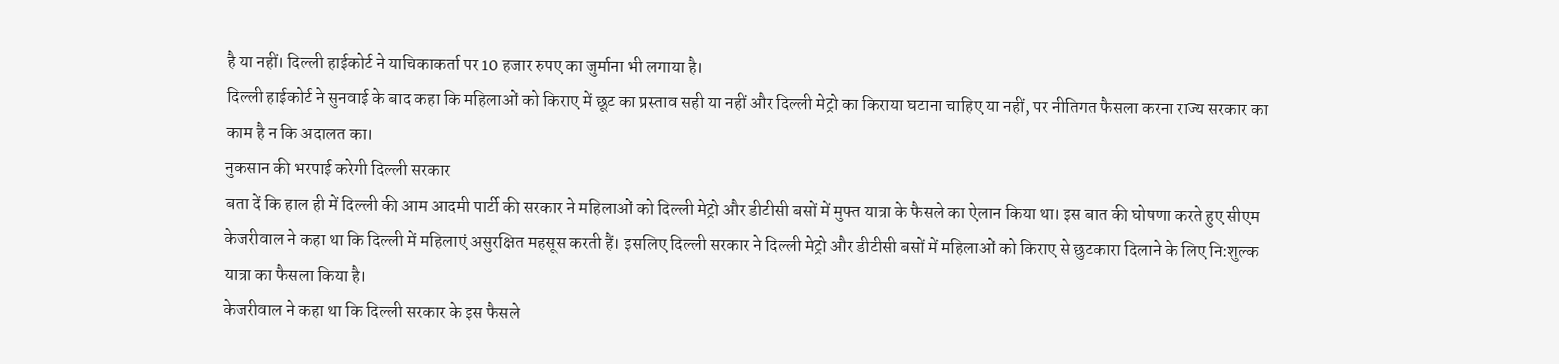है या नहीं। दिल्ली हाईकोर्ट ने याचिकाकर्ता पर 10 हजार रुपए का जुर्माना भी लगाया है।
दिल्ली हाईकोर्ट ने सुनवाई के बाद कहा कि महिलाओं को किराए में छूट का प्रस्ताव सही या नहीं और दिल्ली मेट्रो का किराया घटाना चाहिए या नहीं, पर नीतिगत फैसला करना राज्य सरकार का काम है न कि अदालत का।
नुकसान की भरपाई करेगी दिल्ली सरकार
बता दें कि हाल ही में दिल्ली की आम आदमी पार्टी की सरकार ने महिलाओं को दिल्ली मेट्रो और डीटीसी बसों में मुफ्त यात्रा के फैसले का ऐलान किया था। इस बात की घोषणा करते हुए सीएम केजरीवाल ने कहा था कि दिल्ली में महिलाएं असुरक्षित महसूस करती हैं। इसलिए दिल्ली सरकार ने दिल्ली मेट्रो और डीटीसी बसों में महिलाओं को किराए से छुटकारा दिलाने के लिए नि:शुल्क यात्रा का फैसला किया है।
केजरीवाल ने कहा था कि दिल्ली सरकार के इस फैसले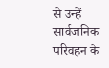से उन्हें सार्वजनिक परिवहन के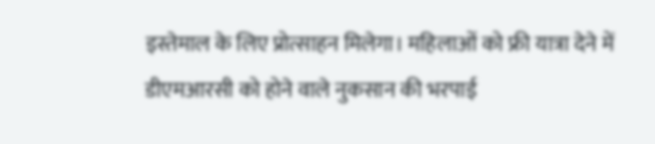इस्तेमाल के लिए प्रोत्साहन मिलेगा। महिलाओं को फ्री यात्रा देने में डीएमआरसी को होने वाले नुकसान की भरपाई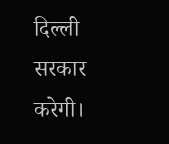दिल्ली सरकार करेगी।